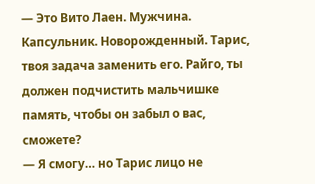— Это Вито Лаен. Мужчина. Капсульник. Новорожденный. Тарис, твоя задача заменить его. Райго, ты должен подчистить мальчишке память, чтобы он забыл о вас, сможете?
— Я смогу… но Тарис лицо не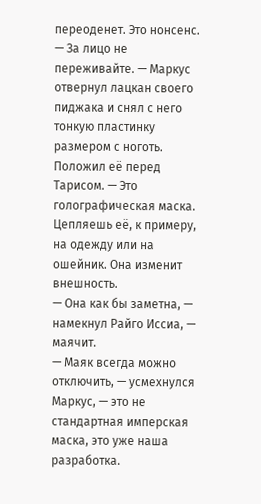переоденет. Это нонсенс.
— За лицо не переживайте. — Маркус отвернул лацкан своего пиджака и снял с него тонкую пластинку размером с ноготь. Положил её перед Тарисом. — Это голографическая маска. Цепляешь её, к примеру, на одежду или на ошейник. Она изменит внешность.
— Она как бы заметна, — намекнул Райго Иссиа, — маячит.
— Маяк всегда можно отключить, — усмехнулся Маркус, — это не стандартная имперская маска, это уже наша разработка.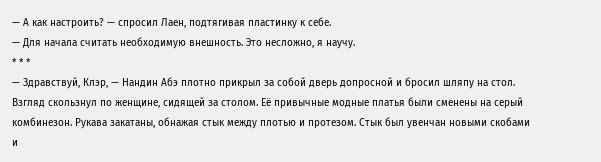— А как настроить? — спросил Лаен, подтягивая пластинку к себе.
— Для начала считать необходимую внешность. Это несложно, я научу.
* * *
— Здравствуй, Клэр, — Нандин Абэ плотно прикрыл за собой дверь допросной и бросил шляпу на стол. Взгляд скользнул по женщине, сидящей за столом. Её привычные модные платья были сменены на серый комбинезон. Рукава закатаны, обнажая стык между плотью и протезом. Стык был увенчан новыми скобами и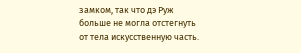замком, так что дэ Руж больше не могла отстегнуть от тела искусственную часть.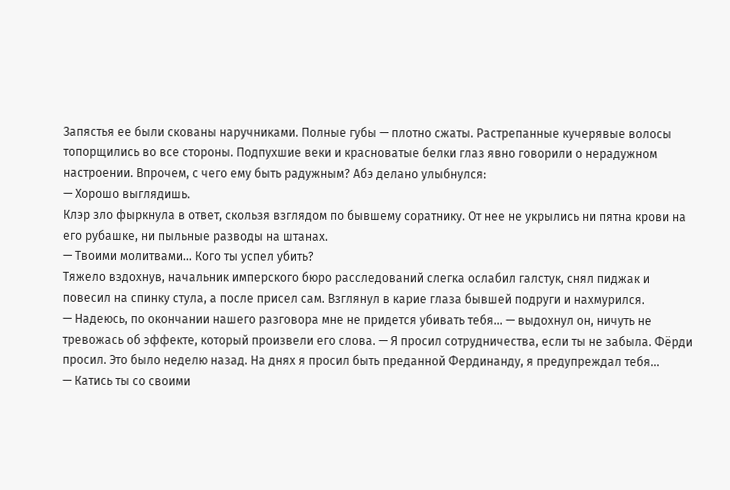Запястья ее были скованы наручниками. Полные губы — плотно сжаты. Растрепанные кучерявые волосы топорщились во все стороны. Подпухшие веки и красноватые белки глаз явно говорили о нерадужном настроении. Впрочем, с чего ему быть радужным? Абэ делано улыбнулся:
— Хорошо выглядишь.
Клэр зло фыркнула в ответ, скользя взглядом по бывшему соратнику. От нее не укрылись ни пятна крови на его рубашке, ни пыльные разводы на штанах.
— Твоими молитвами… Кого ты успел убить?
Тяжело вздохнув, начальник имперского бюро расследований слегка ослабил галстук, снял пиджак и повесил на спинку стула, а после присел сам. Взглянул в карие глаза бывшей подруги и нахмурился.
— Надеюсь, по окончании нашего разговора мне не придется убивать тебя… — выдохнул он, ничуть не тревожась об эффекте, который произвели его слова. — Я просил сотрудничества, если ты не забыла. Фёрди просил. Это было неделю назад. На днях я просил быть преданной Фердинанду, я предупреждал тебя…
— Катись ты со своими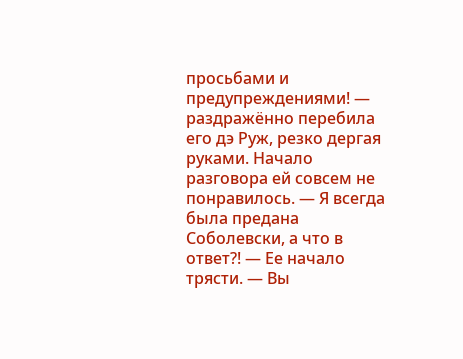просьбами и предупреждениями! — раздражённо перебила его дэ Руж, резко дергая руками. Начало разговора ей совсем не понравилось. — Я всегда была предана Соболевски, а что в ответ?! — Ее начало трясти. — Вы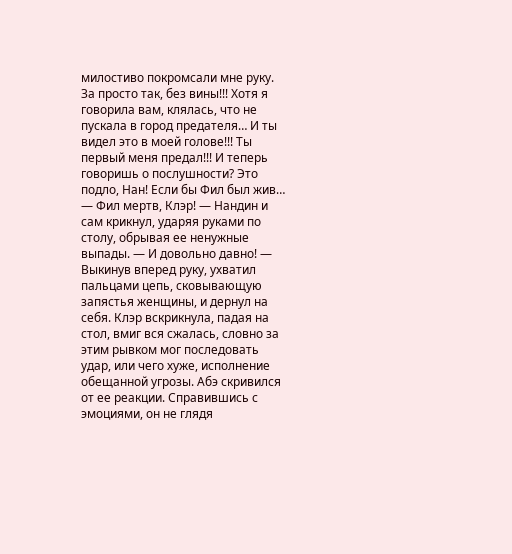милостиво покромсали мне руку. За просто так, без вины!!! Хотя я говорила вам, клялась, что не пускала в город предателя… И ты видел это в моей голове!!! Ты первый меня предал!!! И теперь говоришь о послушности? Это подло, Нан! Если бы Фил был жив…
— Фил мертв, Клэр! — Нандин и сам крикнул, ударяя руками по столу, обрывая ее ненужные выпады. — И довольно давно! — Выкинув вперед руку, ухватил пальцами цепь, сковывающую запястья женщины, и дернул на себя. Клэр вскрикнула, падая на стол, вмиг вся сжалась, словно за этим рывком мог последовать удар, или чего хуже, исполнение обещанной угрозы. Абэ скривился от ее реакции. Справившись с эмоциями, он не глядя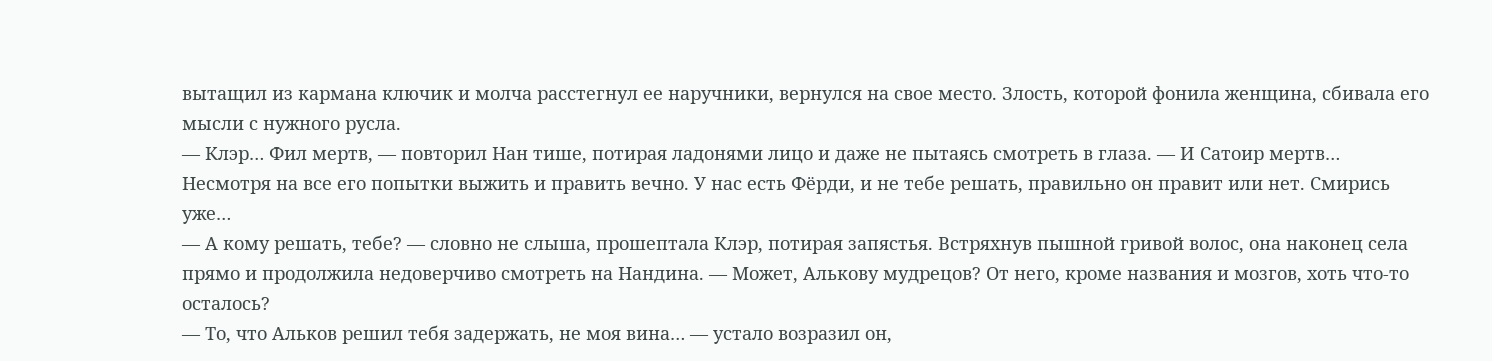вытащил из кармана ключик и молча расстегнул ее наручники, вернулся на свое место. Злость, которой фонила женщина, сбивала его мысли с нужного русла.
— Клэр… Фил мертв, — повторил Нан тише, потирая ладонями лицо и даже не пытаясь смотреть в глаза. — И Сатоир мертв… Несмотря на все его попытки выжить и править вечно. У нас есть Фёрди, и не тебе решать, правильно он правит или нет. Смирись уже…
— А кому решать, тебе? — словно не слыша, прошептала Клэр, потирая запястья. Встряхнув пышной гривой волос, она наконец села прямо и продолжила недоверчиво смотреть на Нандина. — Может, Алькову мудрецов? От него, кроме названия и мозгов, хоть что-то осталось?
— То, что Альков решил тебя задержать, не моя вина… — устало возразил он,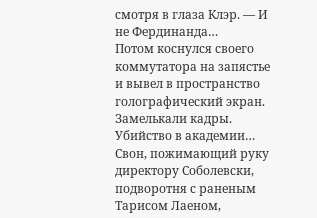смотря в глаза Клэр. — И не Фердинанда…
Потом коснулся своего коммутатора на запястье и вывел в пространство голографический экран. Замелькали кадры. Убийство в академии… Свон, пожимающий руку директору Соболевски, подворотня с раненым Тарисом Лаеном,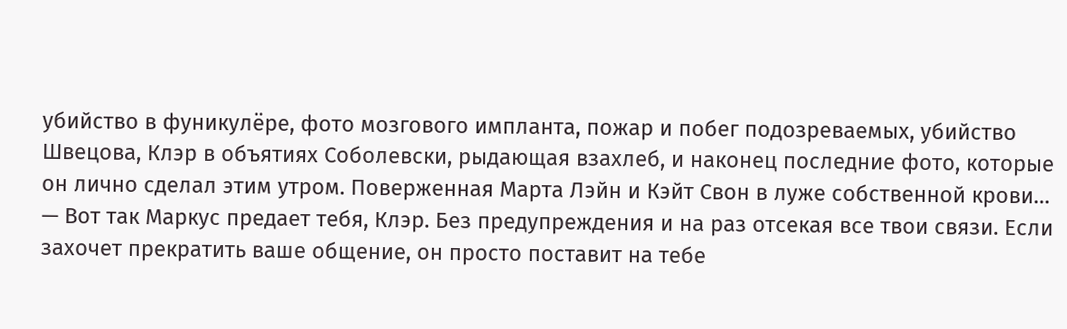убийство в фуникулёре, фото мозгового импланта, пожар и побег подозреваемых, убийство Швецова, Клэр в объятиях Соболевски, рыдающая взахлеб, и наконец последние фото, которые он лично сделал этим утром. Поверженная Марта Лэйн и Кэйт Свон в луже собственной крови…
— Вот так Маркус предает тебя, Клэр. Без предупреждения и на раз отсекая все твои связи. Если захочет прекратить ваше общение, он просто поставит на тебе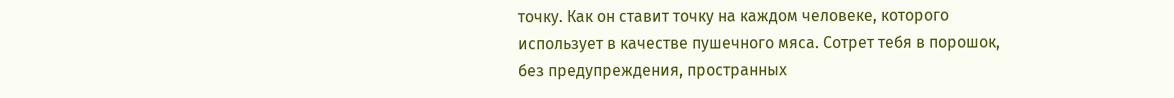точку. Как он ставит точку на каждом человеке, которого использует в качестве пушечного мяса. Сотрет тебя в порошок, без предупреждения, пространных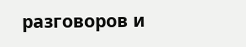разговоров и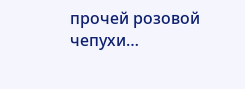прочей розовой чепухи…